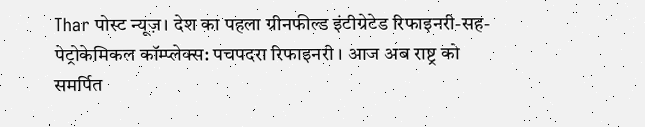Thar पोस्ट न्यूज़। देश का पहला ग्रीनफील्ड इंटीग्रेटेड रिफाइनरी-सह-पेट्रोकेमिकल कॉम्प्लेक्स: पचपदरा रिफाइनरी । आज अब राष्ट्र को समर्पित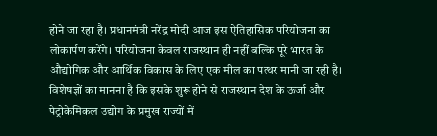होने जा रहा है। प्रधानमंत्री नरेंद्र मोदी आज इस ऐतिहासिक परियोजना का लोकार्पण करेंगे। परियोजना केवल राजस्थान ही नहीं बल्कि पूरे भारत के औद्योगिक और आर्थिक विकास के लिए एक मील का पत्थर मानी जा रही है। विशेषज्ञों का मानना है कि इसके शुरू होने से राजस्थान देश के ऊर्जा और पेट्रोकेमिकल उद्योग के प्रमुख राज्यों में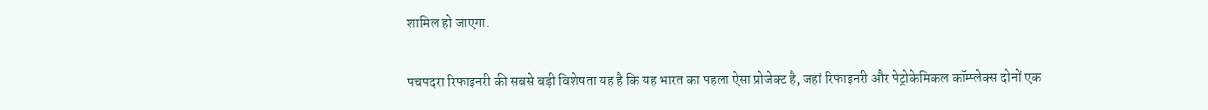शामिल हो जाएगा.

पचपदरा रिफाइनरी की सबसे बड़ी विशेषता यह है कि यह भारत का पहला ऐसा प्रोजेक्ट है, जहां रिफाइनरी और पेट्रोकेमिकल कॉम्प्लेक्स दोनों एक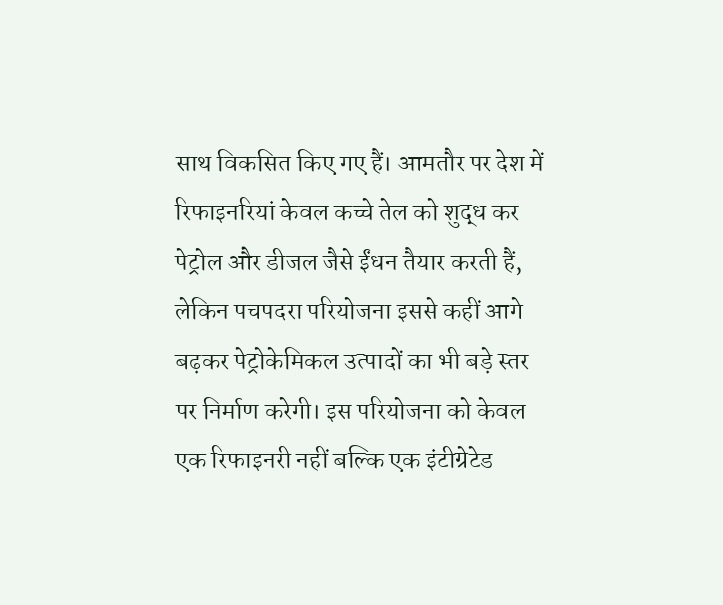साथ विकसित किए गए हैं। आमतौर पर देश में रिफाइनरियां केवल कच्चे तेल को शुद्ध कर पेट्रोल और डीजल जैसे ईंधन तैयार करती हैं, लेकिन पचपदरा परियोजना इससे कहीं आगे बढ़कर पेट्रोकेमिकल उत्पादों का भी बड़े स्तर पर निर्माण करेगी। इस परियोजना को केवल एक रिफाइनरी नहीं बल्कि एक इंटीग्रेटेड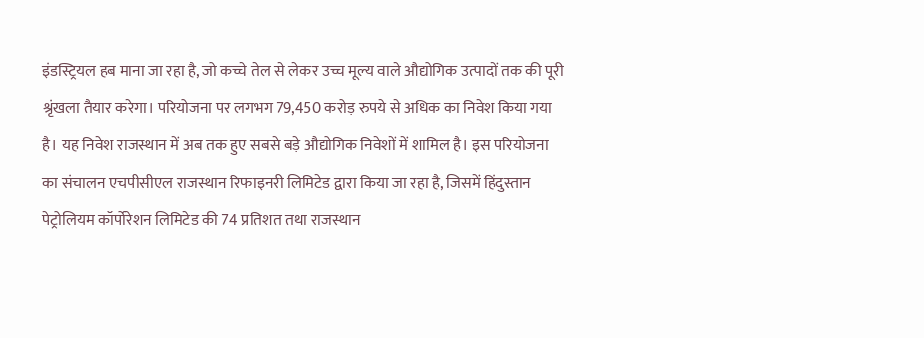इंडस्ट्रियल हब माना जा रहा है, जो कच्चे तेल से लेकर उच्च मूल्य वाले औद्योगिक उत्पादों तक की पूरी श्रृंखला तैयार करेगा। परियोजना पर लगभग 79,450 करोड़ रुपये से अधिक का निवेश किया गया है। यह निवेश राजस्थान में अब तक हुए सबसे बड़े औद्योगिक निवेशों में शामिल है। इस परियोजना का संचालन एचपीसीएल राजस्थान रिफाइनरी लिमिटेड द्वारा किया जा रहा है, जिसमें हिंदुस्तान पेट्रोलियम कॉर्पोरेशन लिमिटेड की 74 प्रतिशत तथा राजस्थान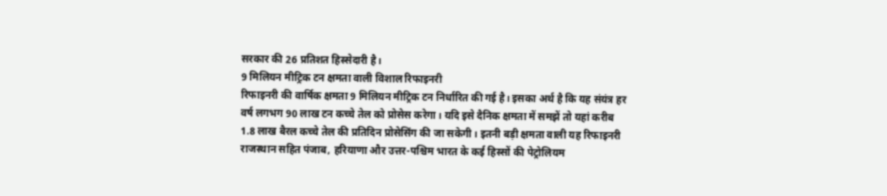सरकार की 26 प्रतिशत हिस्सेदारी है।
9 मिलियन मीट्रिक टन क्षमता वाली विशाल रिफाइनरी
रिफाइनरी की वार्षिक क्षमता 9 मिलियन मीट्रिक टन निर्धारित की गई है। इसका अर्थ है कि यह संयंत्र हर वर्ष लगभग 90 लाख टन कच्चे तेल को प्रोसेस करेगा। यदि इसे दैनिक क्षमता में समझें तो यहां करीब 1.8 लाख बैरल कच्चे तेल की प्रतिदिन प्रोसेसिंग की जा सकेगी। इतनी बड़ी क्षमता वाली यह रिफाइनरी राजस्थान सहित पंजाब, हरियाणा और उत्तर-पश्चिम भारत के कई हिस्सों की पेट्रोलियम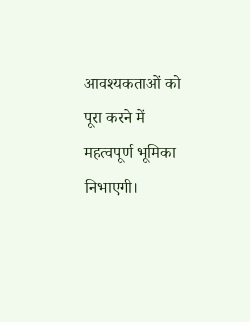आवश्यकताओं को पूरा करने में महत्वपूर्ण भूमिका निभाएगी।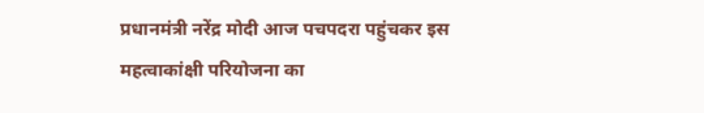प्रधानमंत्री नरेंद्र मोदी आज पचपदरा पहुंचकर इस महत्वाकांक्षी परियोजना का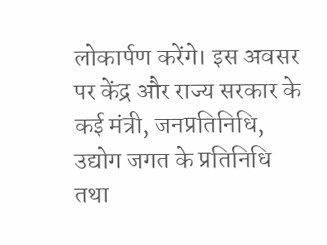लोकार्पण करेंगे। इस अवसर पर केंद्र और राज्य सरकार के कई मंत्री, जनप्रतिनिधि, उद्योग जगत के प्रतिनिधि तथा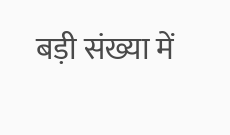बड़ी संख्या में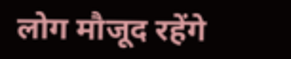लोग मौजूद रहेंगे